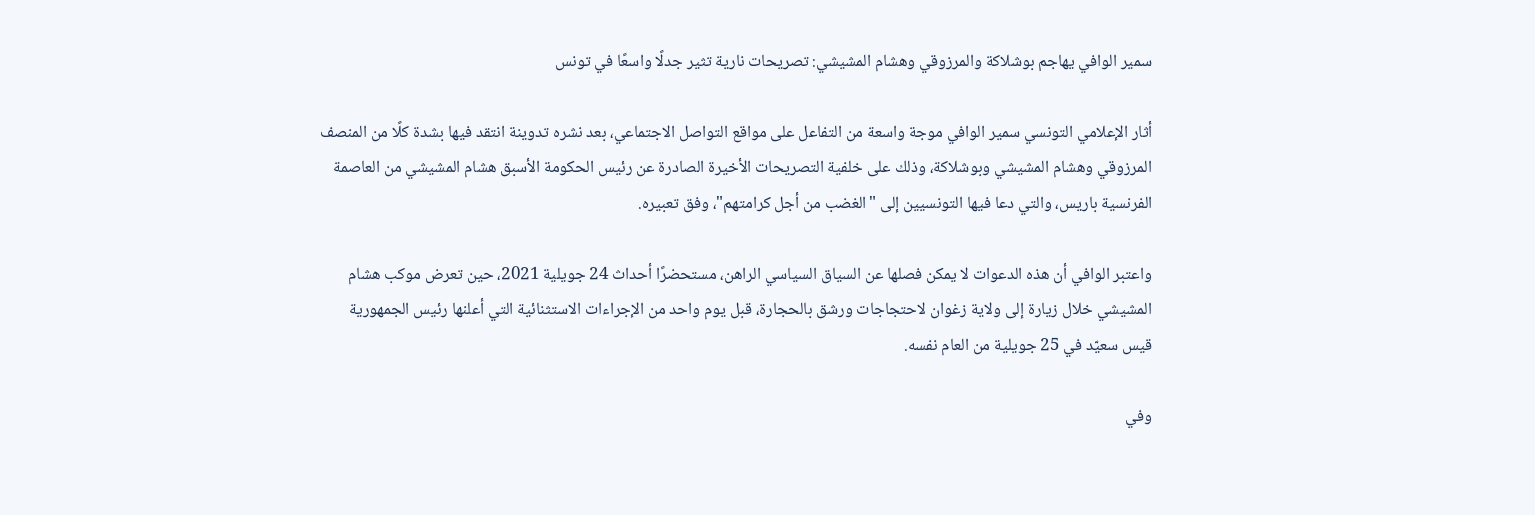سمير الوافي يهاجم بوشلاكة والمرزوقي وهشام المشيشي: تصريحات نارية تثير جدلًا واسعًا في تونس

أثار الإعلامي التونسي سمير الوافي موجة واسعة من التفاعل على مواقع التواصل الاجتماعي، بعد نشره تدوينة انتقد فيها بشدة كلًا من المنصف المرزوقي وهشام المشيشي وبوشلاكة، وذلك على خلفية التصريحات الأخيرة الصادرة عن رئيس الحكومة الأسبق هشام المشيشي من العاصمة الفرنسية باريس، والتي دعا فيها التونسيين إلى "الغضب من أجل كرامتهم"، وفق تعبيره.

واعتبر الوافي أن هذه الدعوات لا يمكن فصلها عن السياق السياسي الراهن، مستحضرًا أحداث 24 جويلية 2021، حين تعرض موكب هشام المشيشي خلال زيارة إلى ولاية زغوان لاحتجاجات ورشق بالحجارة، قبل يوم واحد من الإجراءات الاستثنائية التي أعلنها رئيس الجمهورية قيس سعيّد في 25 جويلية من العام نفسه.

وفي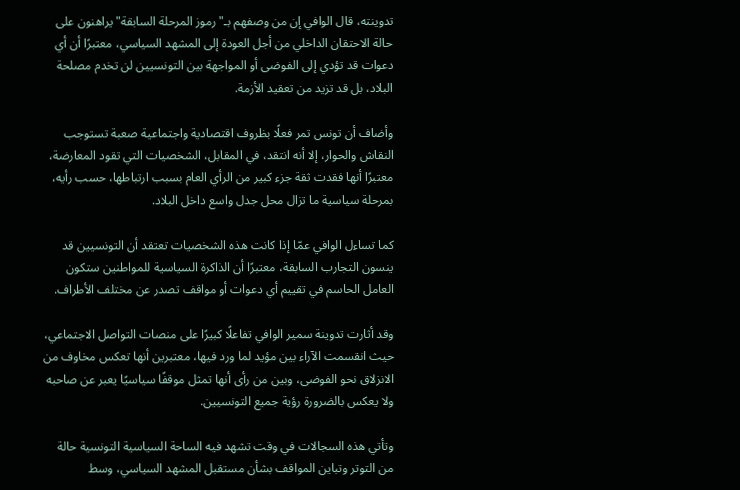تدوينته، قال الوافي إن من وصفهم بـ"رموز المرحلة السابقة" يراهنون على حالة الاحتقان الداخلي من أجل العودة إلى المشهد السياسي، معتبرًا أن أي دعوات قد تؤدي إلى الفوضى أو المواجهة بين التونسيين لن تخدم مصلحة البلاد، بل قد تزيد من تعقيد الأزمة.

وأضاف أن تونس تمر فعلًا بظروف اقتصادية واجتماعية صعبة تستوجب النقاش والحوار، إلا أنه انتقد، في المقابل، الشخصيات التي تقود المعارضة، معتبرًا أنها فقدت ثقة جزء كبير من الرأي العام بسبب ارتباطها، حسب رأيه، بمرحلة سياسية ما تزال محل جدل واسع داخل البلاد.

كما تساءل الوافي عمّا إذا كانت هذه الشخصيات تعتقد أن التونسيين قد ينسون التجارب السابقة، معتبرًا أن الذاكرة السياسية للمواطنين ستكون العامل الحاسم في تقييم أي دعوات أو مواقف تصدر عن مختلف الأطراف.

وقد أثارت تدوينة سمير الوافي تفاعلًا كبيرًا على منصات التواصل الاجتماعي، حيث انقسمت الآراء بين مؤيد لما ورد فيها، معتبرين أنها تعكس مخاوف من الانزلاق نحو الفوضى، وبين من رأى أنها تمثل موقفًا سياسيًا يعبر عن صاحبه ولا يعكس بالضرورة رؤية جميع التونسيين.

وتأتي هذه السجالات في وقت تشهد فيه الساحة السياسية التونسية حالة من التوتر وتباين المواقف بشأن مستقبل المشهد السياسي، وسط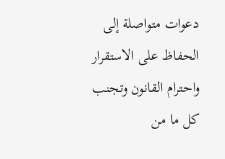دعوات متواصلة إلى الحفاظ على الاستقرار واحترام القانون وتجنب كل ما من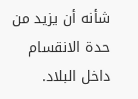شأنه أن يزيد من حدة الانقسام داخل البلاد.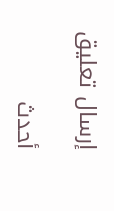إرسال تعليق

أحدث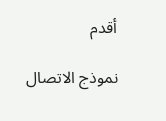أقدم

نموذج الاتصال